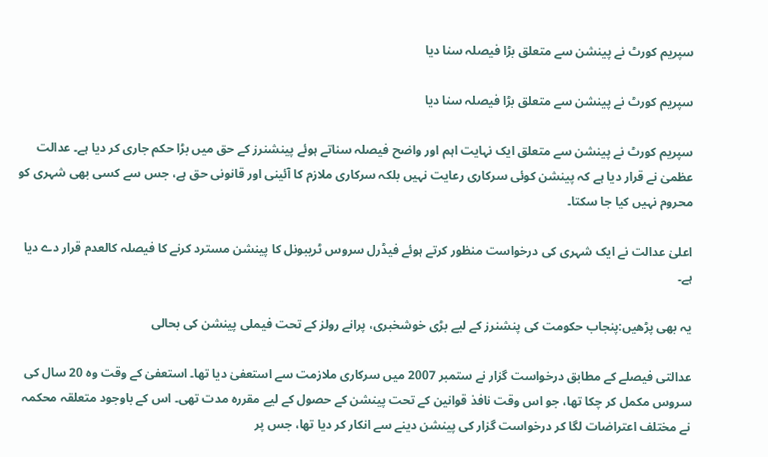سپریم کورٹ نے پینشن سے متعلق بڑا فیصلہ سنا دیا

سپریم کورٹ نے پینشن سے متعلق بڑا فیصلہ سنا دیا

سپریم کورٹ نے پینشن سے متعلق ایک نہایت اہم اور واضح فیصلہ سناتے ہوئے پینشنرز کے حق میں بڑا حکم جاری کر دیا ہے۔ عدالت عظمیٰ نے قرار دیا ہے کہ پینشن کوئی سرکاری رعایت نہیں بلکہ سرکاری ملازم کا آئینی اور قانونی حق ہے، جس سے کسی بھی شہری کو محروم نہیں کیا جا سکتا۔

اعلیٰ عدالت نے ایک شہری کی درخواست منظور کرتے ہوئے فیڈرل سروس ٹریبونل کا پینشن مسترد کرنے کا فیصلہ کالعدم قرار دے دیا ہے۔

یہ بھی پڑھیں:پنجاب حکومت کی پنشنرز کے لیے بڑی خوشخبری، پرانے رولز کے تحت فیملی پینشن کی بحالی

عدالتی فیصلے کے مطابق درخواست گزار نے ستمبر 2007 میں سرکاری ملازمت سے استعفیٰ دیا تھا۔ استعفیٰ کے وقت وہ 20 سال کی سروس مکمل کر چکا تھا، جو اس وقت نافذ قوانین کے تحت پینشن کے حصول کے لیے مقررہ مدت تھی۔ اس کے باوجود متعلقہ محکمہ نے مختلف اعتراضات لگا کر درخواست گزار کی پینشن دینے سے انکار کر دیا تھا، جس پر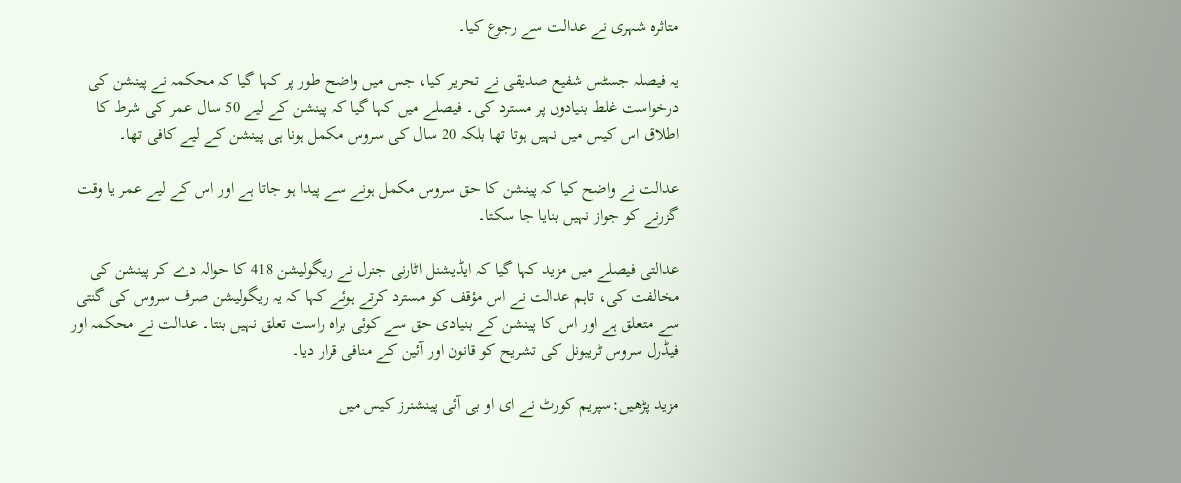متاثرہ شہری نے عدالت سے رجوع کیا۔

یہ فیصلہ جسٹس شفیع صدیقی نے تحریر کیا، جس میں واضح طور پر کہا گیا کہ محکمہ نے پینشن کی درخواست غلط بنیادوں پر مسترد کی۔ فیصلے میں کہا گیا کہ پینشن کے لیے 50 سال عمر کی شرط کا اطلاق اس کیس میں نہیں ہوتا تھا بلکہ 20 سال کی سروس مکمل ہونا ہی پینشن کے لیے کافی تھا۔

عدالت نے واضح کیا کہ پینشن کا حق سروس مکمل ہونے سے پیدا ہو جاتا ہے اور اس کے لیے عمر یا وقت گزرنے کو جواز نہیں بنایا جا سکتا۔

عدالتی فیصلے میں مزید کہا گیا کہ ایڈیشنل اٹارنی جنرل نے ریگولیشن 418 کا حوالہ دے کر پینشن کی مخالفت کی، تاہم عدالت نے اس مؤقف کو مسترد کرتے ہوئے کہا کہ یہ ریگولیشن صرف سروس کی گنتی سے متعلق ہے اور اس کا پینشن کے بنیادی حق سے کوئی براہ راست تعلق نہیں بنتا۔ عدالت نے محکمہ اور فیڈرل سروس ٹریبونل کی تشریح کو قانون اور آئین کے منافی قرار دیا۔

مزید پڑھیں:سپریم کورٹ نے ای او بی آئی پینشنرز کیس میں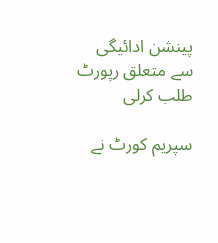پینشن ادائیگی سے متعلق رپورٹ طلب کرلی

سپریم کورٹ نے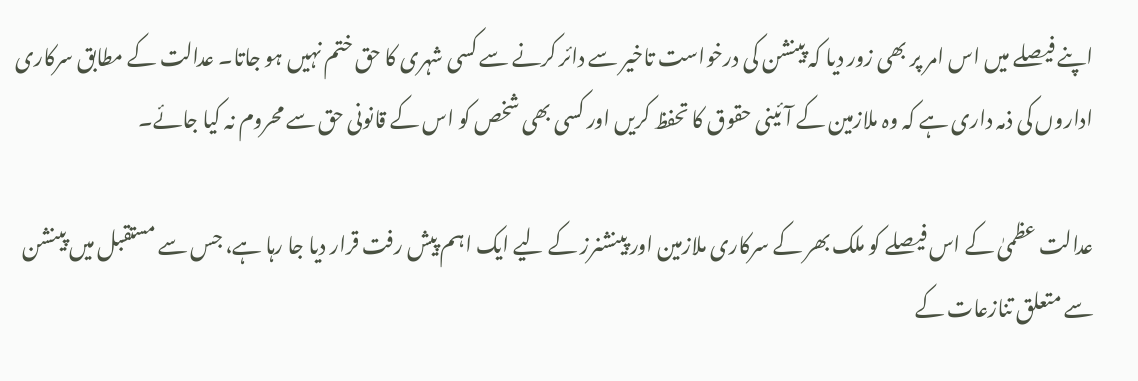اپنے فیصلے میں اس امر پر بھی زور دیا کہ پینشن کی درخواست تاخیر سے دائر کرنے سے کسی شہری کا حق ختم نہیں ہو جاتا۔ عدالت کے مطابق سرکاری اداروں کی ذمہ داری ہے کہ وہ ملازمین کے آئینی حقوق کا تحفظ کریں اور کسی بھی شخص کو اس کے قانونی حق سے محروم نہ کیا جائے۔

عدالت عظمیٰ کے اس فیصلے کو ملک بھر کے سرکاری ملازمین اور پینشنرز کے لیے ایک اہم پیش رفت قرار دیا جا رہا ہے، جس سے مستقبل میں پینشن سے متعلق تنازعات کے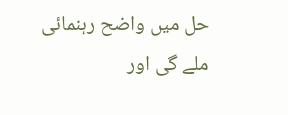حل میں واضح رہنمائی ملے گی اور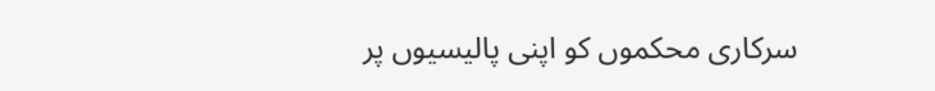سرکاری محکموں کو اپنی پالیسیوں پر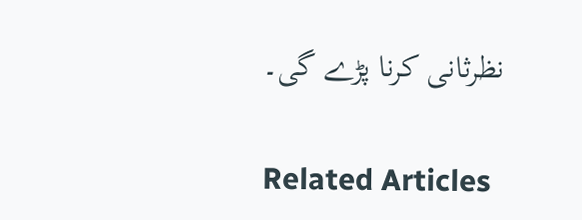نظرثانی کرنا پڑے گی۔

Related Articles